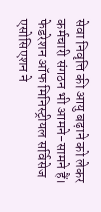सेवा निवृत्ति की आयु बढ़ाने को लेकर कर्मचारी संगठन भी आमने-सामने हैं। फेडरेशन ऑफ मिनिस्ट्रीयल सर्विसेज एसोसिएशन ने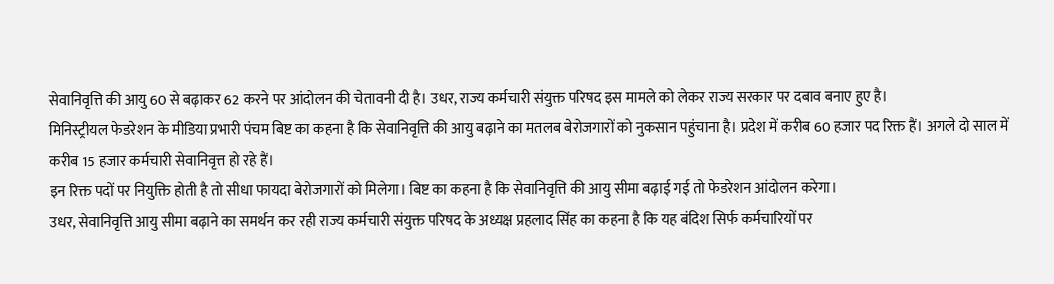सेवानिवृत्ति की आयु 60 से बढ़ाकर 62 करने पर आंदोलन की चेतावनी दी है। उधर, राज्य कर्मचारी संयुक्त परिषद इस मामले को लेकर राज्य सरकार पर दबाव बनाए हुए है।
मिनिस्ट्रीयल फेडरेशन के मीडिया प्रभारी पंचम बिष्ट का कहना है कि सेवानिवृत्ति की आयु बढ़ाने का मतलब बेरोजगारों को नुकसान पहुंचाना है। प्रदेश में करीब 60 हजार पद रिक्त हैं। अगले दो साल में करीब 15 हजार कर्मचारी सेवानिवृत्त हो रहे हैं।
इन रिक्त पदों पर नियुक्ति होती है तो सीधा फायदा बेरोजगारों को मिलेगा। बिष्ट का कहना है कि सेवानिवृत्ति की आयु सीमा बढ़ाई गई तो फेडरेशन आंदोलन करेगा।
उधर, सेवानिवृत्ति आयु सीमा बढ़ाने का समर्थन कर रही राज्य कर्मचारी संयुक्त परिषद के अध्यक्ष प्रहलाद सिंह का कहना है कि यह बंदिश सिर्फ कर्मचारियों पर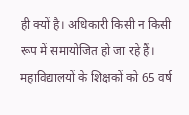ही क्यों है। अधिकारी किसी न किसी रूप में समायोजित हो जा रहे हैं। महाविद्यालयों के शिक्षकों को 65 वर्ष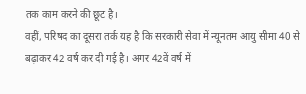तक काम करने की छूट है।
वहीं, परिषद का दूसरा तर्क यह है कि सरकारी सेवा में न्यूनतम आयु सीमा 40 से बढ़ाकर 42 वर्ष कर दी गई है। अगर 42वें वर्ष में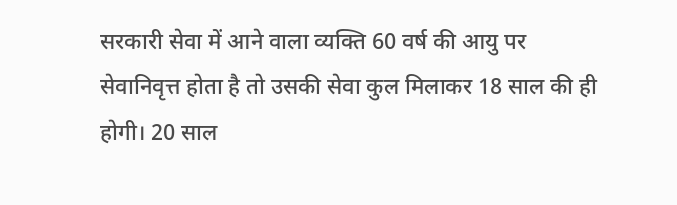सरकारी सेवा में आने वाला व्यक्ति 60 वर्ष की आयु पर सेवानिवृत्त होता है तो उसकी सेवा कुल मिलाकर 18 साल की ही होगी। 20 साल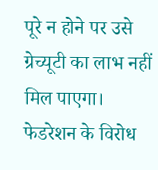पूरे न होने पर उसे ग्रेच्यूटी का लाभ नहीं मिल पाएगा।
फेडरेशन के विरोध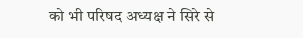को भी परिषद अध्यक्ष ने सिरे से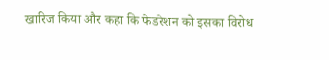खारिज किया और कहा कि फेडरेशन को इसका विरोध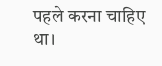पहले करना चाहिए था।